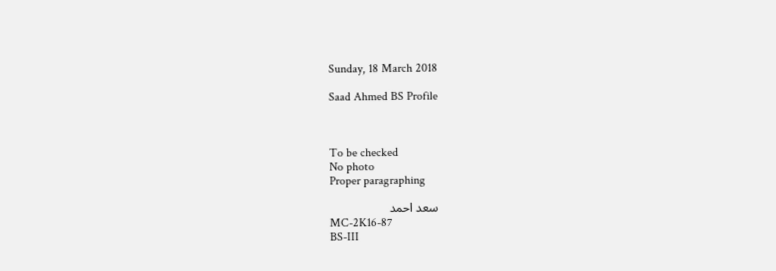Sunday, 18 March 2018

Saad Ahmed BS Profile



To be checked
No photo
Proper paragraphing

سعد احمد
MC-2K16-87
BS-III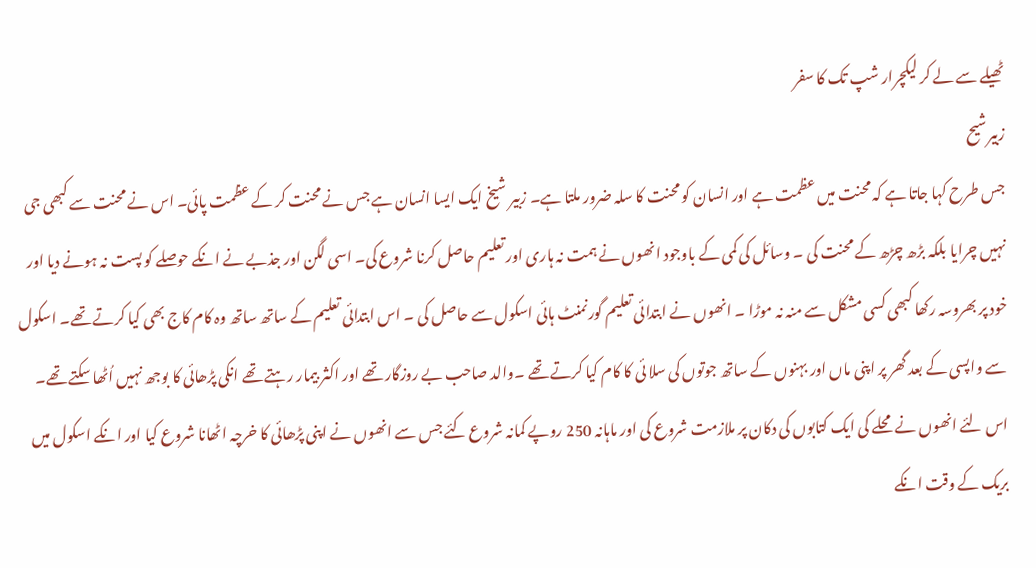ٹھیلے سے لے کر لیکچرار شپ تک کا سفر
زبیرشیح
جس طرح کہا جاتا ہے کہ محنت میں عظمت ہے اور انسان کو محنت کا سلہ ضرور ملتا ہے۔ زبیر شیخ ایک ایسا انسان ہے جس نے محنت کر کے عظمت پائی۔ اس نے محنت سے کبھی جی نہیں چرایا بلکہ بڑھ چڑھ کے محنت کی ۔ وسائل کی کمی کے باوجود انھوں نے ہمت نہ ہاری اور تعلیم حاصل کرنا شروع کی۔ اسی لگن اور جذبے نے انکے حوصلے کو پست نہ ہونے دیا اور خود پر بھروسہ رکھا کبھی کسی مشکل سے منہ نہ موڑا ۔ انھوں نے ابتدائی تعلیم گورنمنٹ ہائی اسکول سے حاصل کی ۔ اس ابتدائی تعلیم کے ساتھ ساتھ وہ کام کاج بھی کیا کرتے تھے۔ اسکول سے واپسی کے بعد گھر پر اپنی ماں اور بہنوں کے ساتھ جوتوں کی سلا ئی کا کام کیا کرتے تھے ۔والد صاحب بے روزگار تھے اور اکثر بیمار رہتے تھے انکی پڑھائی کا بوجھ نہیں اُٹھا سکتے تھے۔ اس لئے انھوں نے محلے کی ایک کتابوں کی دکان پر ملازمت شروع کی اور ماہانہ 250 روپے کمانہ شروع کئے جس سے انھوں نے اپنی پڑھائی کا خرچہ اٹھانا شروع کیا اور انکے اسکول میں بریک کے وقت انکے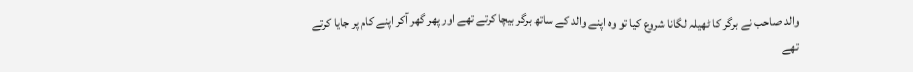والد صاحب نے برگر کا ٹھیلہ لگانا شروع کیا تو وہ اپنے والد کے ساتھ برگر بیچا کرتے تھے اور پھر گھر آکر اپنے کام پر جایا کرتے تھے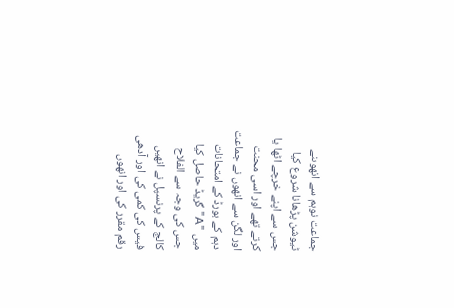جماعت نوہم سے انھوںنے ٹیوشن پڑھانا شروع کیا جس سے اپنے خرچے اٹھا یا کرتے تھے اور اسی محنت اور لگن سے انھوں نے جماعت دہم کے بورڈ کے امتحانات میں "A" گریڈ حاصل کیا جس کی وجہ سے الفلاح کالج کے پرنسپل نے انھیں فیس کی کمی کی اور آدھی رقم مقرر کی اور انھوں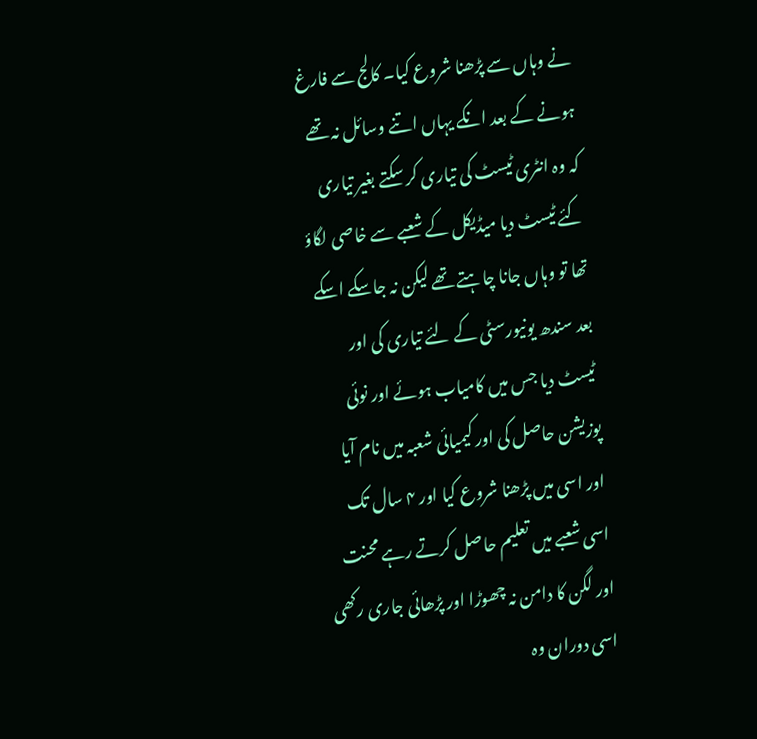نے وہاں سے پڑھنا شروع کیا۔ کالج سے فارغ ہونے کے بعد انکے یہاں اتنے وسائل نہ تھے کہ وہ انٹری ٹیسٹ کی تیاری کر سکتے بغیر تیاری کئے ٹیسٹ دیا میڈیکل کے شعبے سے خاصی لگاؤ تھا تو وہاں جانا چاہتے تھے لیکن نہ جاسکے اسکے بعد سندھ یونیورسٹی کے لئے تیاری کی اور ٹیسٹ دیا جس میں کامیاب ہوئے اور نوئی پوزیشن حاصل کی اور کیمیائی شعبہ میں نام آیا اور اسی میں پڑھنا شروع کیا اور ۴ سال تک اسی شعبے میں تعلیم حاصل کرتے رہے محنت اور لگن کا دامن نہ چھوڑا اور پڑھائی جاری رکھی اسی دوران وہ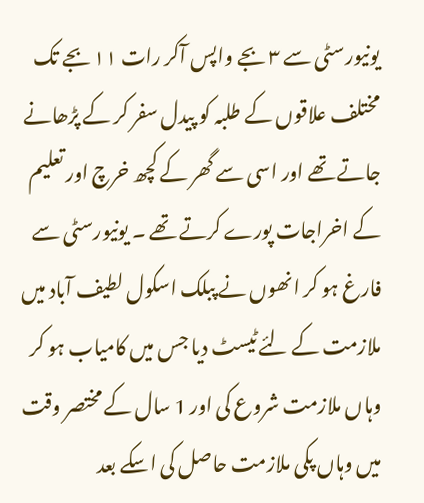یونیورسٹی سے ۳ بجے واپس آکر رات ۱۱ بجے تک مختلف علاقوں کے طلبہ کو پیدل سفر کر کے پڑھانے جاتے تھے اور اسی سے گھر کے کچھ خرچ اور تعلیم کے اخراجات پورے کرتے تھے ۔ یونیورسٹی سے فارغ ہو کر انھوں نے پبلک اسکول لطیف آباد میں ملازمت کے لئے ٹیسٹ دیا جس میں کامیاب ہو کر وہاں ملازمت شروع کی اور 1 سال کے مختصر وقت میں وہاں پکی ملازمت حاصل کی اسکے بعد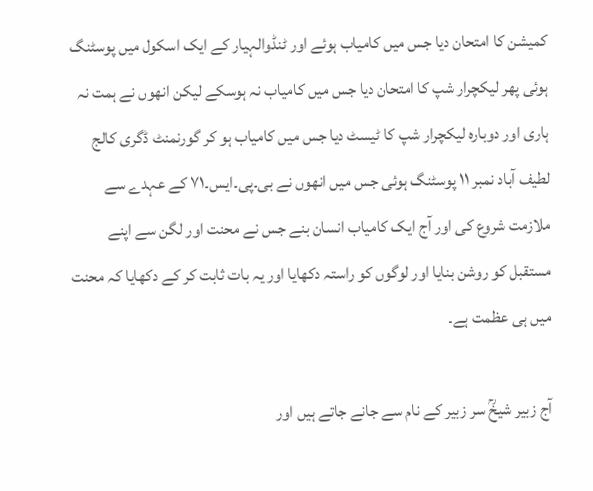کمیشن کا امتحان دیا جس میں کامیاب ہوئے اور ٹنڈوالہیار کے ایک اسکول میں پوسٹنگ ہوئی پھر لیکچرار شپ کا امتحان دیا جس میں کامیاب نہ ہوسکے لیکن انھوں نے ہمت نہ ہاری اور دوبارہ لیکچرار شپ کا ٹیسٹ دیا جس میں کامیاب ہو کر گورنمنٹ ڈگری کالج لطیف آباد نمبر ۱۱ پوسٹنگ ہوئی جس میں انھوں نے بی۔پی۔ایس۔۷۱ کے عہدے سے ملازمت شروع کی اور آج ایک کامیاب انسان بنے جس نے محنت اور لگن سے اپنے مستقبل کو روشن بنایا اور لوگوں کو راستہ دکھایا اور یہ بات ثابت کر کے دکھایا کہ محنت میں ہی عظمت ہے۔

آج زبیر شیخؒ سر زبیر کے نام سے جانے جاتے ہیں اور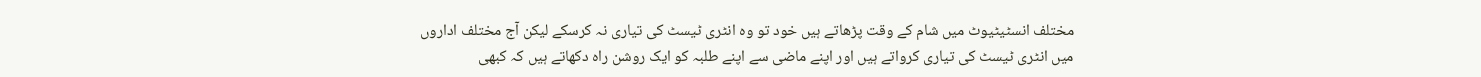مختلف انسٹیٹیوٹ میں شام کے وقت پڑھاتے ہیں خود تو وہ انٹری ٹیسٹ کی تیاری نہ کرسکے لیکن آج مختلف اداروں میں انٹری ٹیسٹ کی تیاری کرواتے ہیں اور اپنے ماضی سے اپنے طلبہ کو ایک روشن راہ دکھاتے ہیں کہ کبھی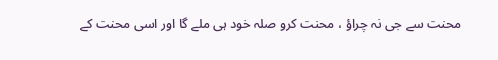محنت سے جی نہ چراؤ ، محنت کرو صلہ خود ہی ملے گا اور اسی محنت کے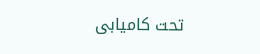تحت کامیابی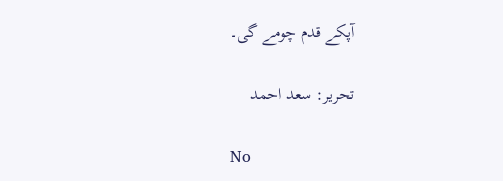آپکے قدم چومے گی۔

تحریر: سعد احمد

No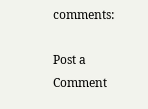comments:

Post a Comment